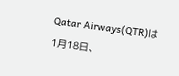Qatar Airways(QTR)は1月18日、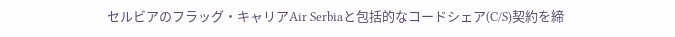セルビアのフラッグ・キャリアAir Serbiaと包括的なコードシェア(C/S)契約を締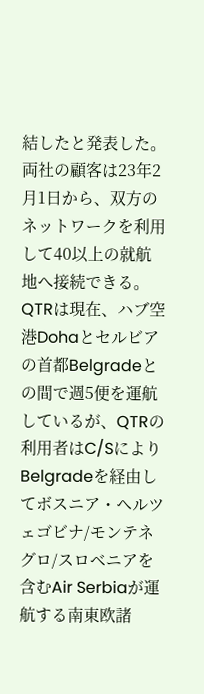結したと発表した。
両社の顧客は23年2月1日から、双方のネットワークを利用して40以上の就航地へ接続できる。QTRは現在、ハブ空港Dohaとセルビアの首都Belgradeとの間で週5便を運航しているが、QTRの利用者はC/SによりBelgradeを経由してボスニア・ヘルツェゴビナ/モンテネグロ/スロベニアを含むAir Serbiaが運航する南東欧諸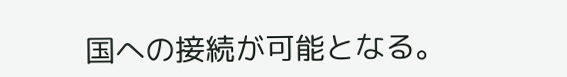国への接続が可能となる。